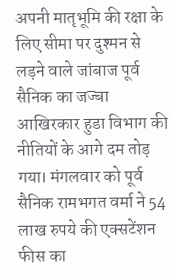अपनी मातृभूमि की रक्षा के लिए सीमा पर दुश्मन से लड़ने वाले जांबाज पूर्व सैनिक का जज्बा आखिरकार हुडा विभाग की नीतियों के आगे दम तोड़ गया। मंगलवार को पूर्व सैनिक रामभगत वर्मा ने 54 लाख रुपये की एक्सटेंशन फीस का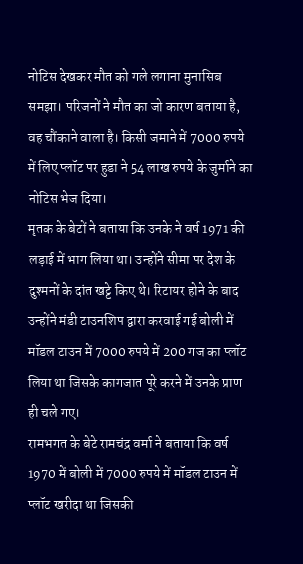नोटिस देखकर मौत को गले लगाना मुनासिब समझा। परिजनों ने मौत का जो कारण बताया है, वह चौंकाने वाला है। किसी जमाने में 7000 रुपये में लिए प्लॉट पर हुडा ने 54 लाख रुपये के जुर्माने का नोटिस भेज दिया।
मृतक के बेटों ने बताया कि उनके ने वर्ष 1971 की लड़ाई में भाग लिया था। उन्होंने सीमा पर देश के दुश्मनों के दांत खट्टे किए थे। रिटायर होने के बाद उन्होंने मंडी टाउनशिप द्वारा करवाई गई बोली में मॉडल टाउन में 7000 रुपये में 200 गज का प्लॉट लिया था जिसके कागजात पूरे करने में उनके प्राण ही चले गए।
रामभगत के बेटे रामचंद्र वर्मा ने बताया कि वर्ष 1970 में बोली में 7000 रुपये में मॉडल टाउन में प्लॉट खरीदा था जिसकी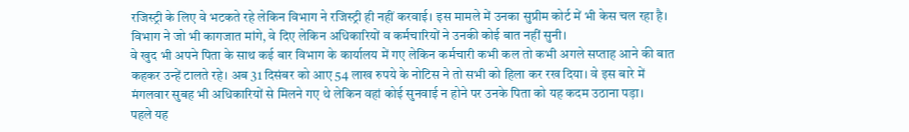रजिस्ट्री के लिए वे भटकते रहे लेकिन विभाग ने रजिस्ट्री ही नहीं करवाई। इस मामले में उनका सुप्रीम कोर्ट में भी केस चल रहा है। विभाग ने जो भी कागजात मांगे, वे दिए लेकिन अधिकारियों व कर्मचारियों ने उनकी कोई बात नहीं सुनी।
वे खुद भी अपने पिता के साथ कई बार विभाग के कार्यालय में गए लेकिन कर्मचारी कभी कल तो कभी अगले सप्ताह आने की बात कहकर उन्हें टालते रहे। अब 31 दिसंबर को आए 54 लाख रुपये के नोटिस ने तो सभी को हिला कर रख दिया। वे इस बारे में मंगलवार सुबह भी अधिकारियों से मिलने गए थे लेकिन वहां कोई सुनवाई न होने पर उनके पिता को यह कदम उठाना पड़ा।
पहले यह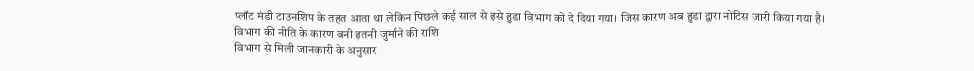प्लॉट मंडी टाउनशिप के तहत आता था लेकिन पिछले कई साल से इसे हुडा विभाग को दे दिया गया। जिस कारण अब हुडा द्वारा नोटिस जारी किया गया है।
विभाग की नीति के कारण बनी इतनी जुर्माने की राशि
विभाग से मिली जानकारी के अनुसार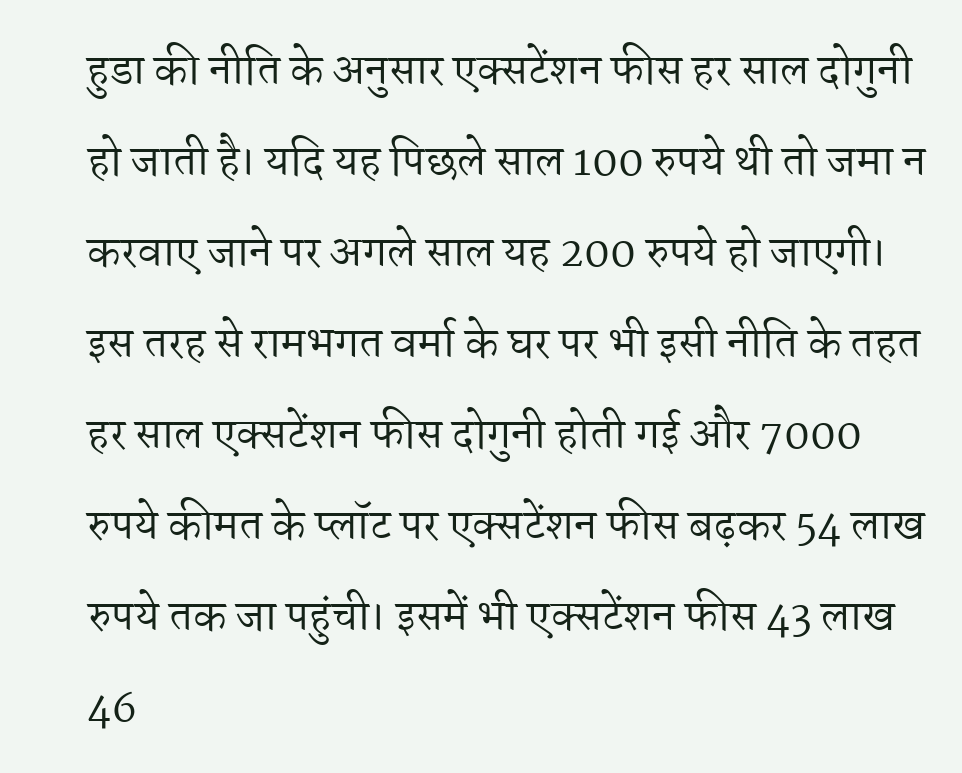हुडा की नीति के अनुसार एक्सटेंशन फीस हर साल दोगुनी हो जाती है। यदि यह पिछले साल 100 रुपये थी तो जमा न करवाए जाने पर अगले साल यह 200 रुपये हो जाएगी। इस तरह से रामभगत वर्मा के घर पर भी इसी नीति के तहत हर साल एक्सटेंशन फीस दोगुनी होती गई और 7000 रुपये कीमत के प्लॉट पर एक्सटेंशन फीस बढ़कर 54 लाख रुपये तक जा पहुंची। इसमें भी एक्सटेंशन फीस 43 लाख 46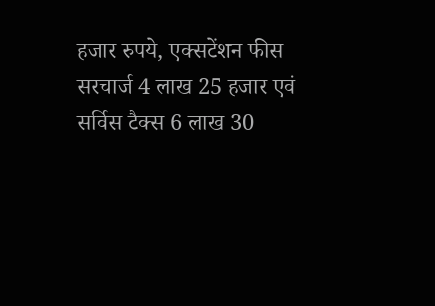हजार रुपये, एक्सटेंशन फीस सरचार्ज 4 लाख 25 हजार एवं सर्विस टैक्स 6 लाख 30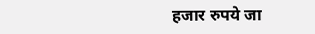हजार रुपये जा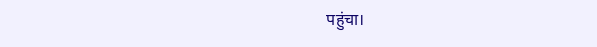पहुंचा।